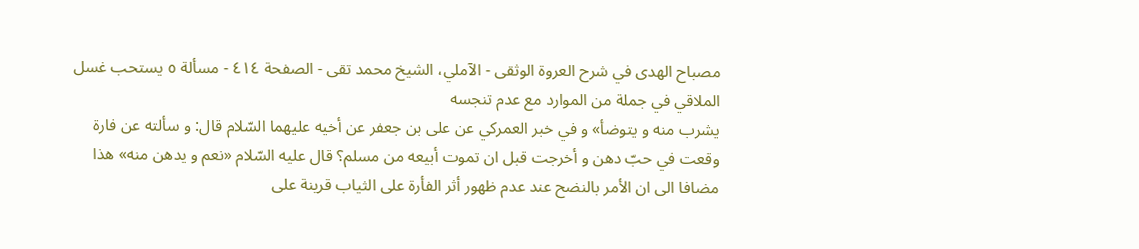مصباح الهدى في شرح العروة الوثقى - الآملي، الشيخ محمد تقى - الصفحة ٤١٤ - مسألة ٥ يستحب غسل الملاقي في جملة من الموارد مع عدم تنجسه
يشرب منه و يتوضأ» و في خبر العمركي عن على بن جعفر عن أخيه عليهما السّلام قال: و سألته عن فارة وقعت في حبّ دهن و أخرجت قبل ان تموت أبيعه من مسلم؟ قال عليه السّلام «نعم و يدهن منه» هذا مضافا الى ان الأمر بالنضح عند عدم ظهور أثر الفأرة على الثياب قرينة على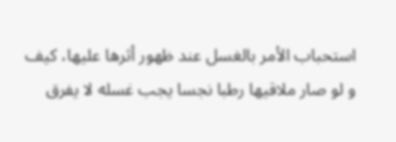استحباب الأمر بالغسل عند ظهور أثرها عليها، كيف و لو صار ملاقيها رطبا نجسا يجب غسله لا يفرق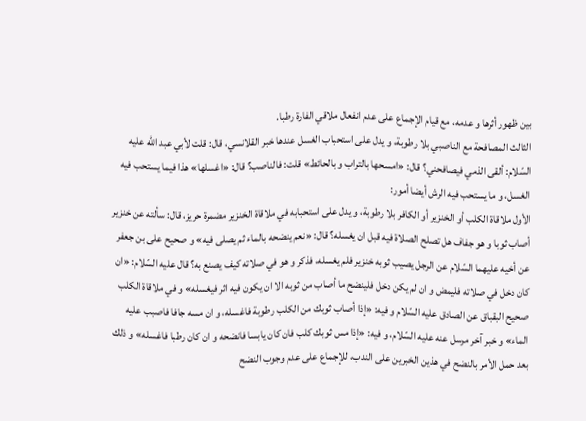بين ظهور أثرها و عدمه، مع قيام الإجماع على عدم انفعال ملاقي الفارة رطبا.
الثالث المصافحة مع الناصبي بلا رطوبة، و يدل على استحباب الغسل عندها خبر القلانسي، قال: قلت لأبي عبد اللّه عليه السّلام: ألقى الذمي فيصافحني؟ قال: «امسحها بالتراب و بالحائط» قلت: فالناصب؟ قال: «اغسلها» هذا فيما يستحب فيه الغسل، و ما يستحب فيه الرش أيضا أمور:
الأول ملاقاة الكلب أو الخنزير أو الكافر بلا رطوبة، و يدل على استحبابه في ملاقاة الخنزير مضمرة حريز، قال: سألته عن خنزير أصاب ثوبا و هو جفاف هل تصلح الصلاة فيه قبل ان يغسله؟ قال: «نعم ينضحه بالماء ثم يصلى فيه» و صحيح على بن جعفر عن أخيه عليهما السّلام عن الرجل يصيب ثوبه خنزير فلم يغسله، فذكر و هو في صلاته كيف يصنع به؟ قال عليه السّلام: «ان كان دخل في صلاته فليمض و ان لم يكن دخل فلينضح ما أصاب من ثوبه الا ان يكون فيه اثر فيغسله» و في ملاقاة الكلب صحيح البقباق عن الصادق عليه السّلام و فيه: «إذا أصاب ثوبك من الكلب رطوبة فاغسله، و ان مسه جافا فاصبب عليه الماء» و خبر آخر مرسل عنه عليه السّلام، و فيه: «إذا مس ثوبك كلب فان كان يابسا فانضحه و ان كان رطبا فاغسله» و ذلك بعد حمل الأمر بالنضح في هذين الخبرين على الندب، للإجماع على عدم وجوب النضح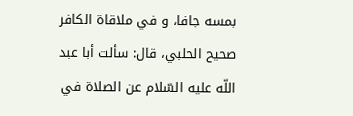بمسه جافا، و في ملاقاة الكافر صحيح الحلبي، قال: سألت أبا عبد اللّه عليه السّلام عن الصلاة في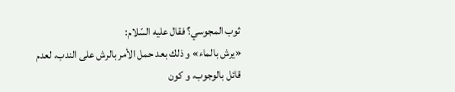ثوب المجوسي؟ فقال عليه السّلام:
«يرش بالماء» و ذلك بعد حمل الأمر بالرش على الندب، لعدم قائل بالوجوب، و كون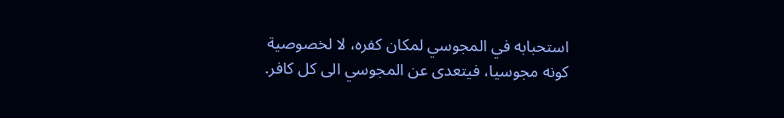استحبابه في المجوسي لمكان كفره، لا لخصوصية كونه مجوسيا، فيتعدى عن المجوسي الى كل كافر.